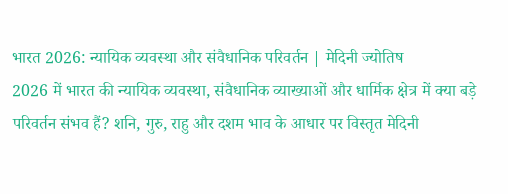भारत 2026: न्यायिक व्यवस्था और संवैधानिक परिवर्तन | मेदिनी ज्योतिष
2026 में भारत की न्यायिक व्यवस्था, संवैधानिक व्याख्याओं और धार्मिक क्षेत्र में क्या बड़े परिवर्तन संभव हैं? शनि, गुरु, राहु और दशम भाव के आधार पर विस्तृत मेदिनी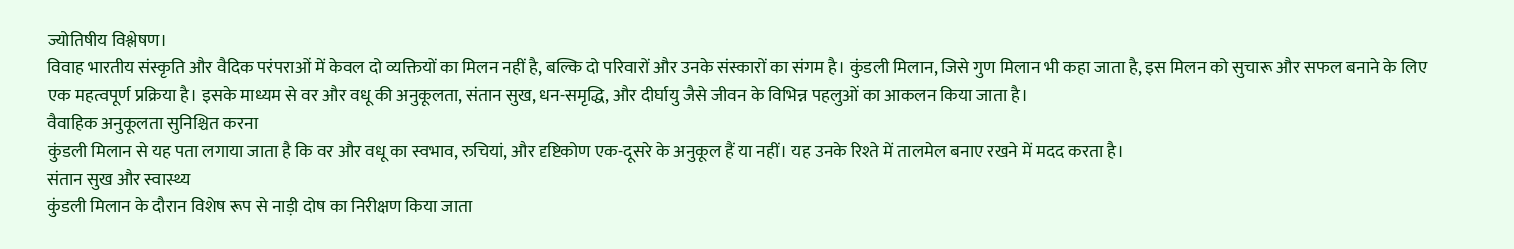ज्योतिषीय विश्लेषण।
विवाह भारतीय संस्कृति और वैदिक परंपराओं में केवल दो व्यक्तियों का मिलन नहीं है, बल्कि दो परिवारों और उनके संस्कारों का संगम है। कुंडली मिलान, जिसे गुण मिलान भी कहा जाता है, इस मिलन को सुचारू और सफल बनाने के लिए एक महत्वपूर्ण प्रक्रिया है। इसके माध्यम से वर और वधू की अनुकूलता, संतान सुख, धन-समृद्धि, और दीर्घायु जैसे जीवन के विभिन्न पहलुओं का आकलन किया जाता है।
वैवाहिक अनुकूलता सुनिश्चित करना
कुंडली मिलान से यह पता लगाया जाता है कि वर और वधू का स्वभाव, रुचियां, और दृष्टिकोण एक-दूसरे के अनुकूल हैं या नहीं। यह उनके रिश्ते में तालमेल बनाए रखने में मदद करता है।
संतान सुख और स्वास्थ्य
कुंडली मिलान के दौरान विशेष रूप से नाड़ी दोष का निरीक्षण किया जाता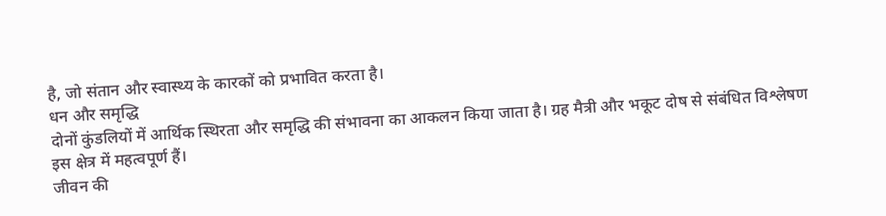है, जो संतान और स्वास्थ्य के कारकों को प्रभावित करता है।
धन और समृद्धि
दोनों कुंडलियों में आर्थिक स्थिरता और समृद्धि की संभावना का आकलन किया जाता है। ग्रह मैत्री और भकूट दोष से संबंधित विश्लेषण इस क्षेत्र में महत्वपूर्ण हैं।
जीवन की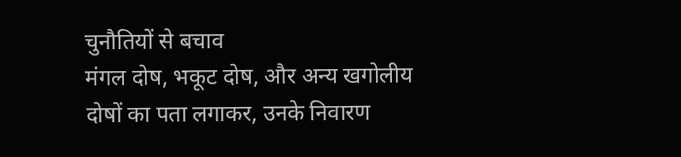चुनौतियों से बचाव
मंगल दोष, भकूट दोष, और अन्य खगोलीय दोषों का पता लगाकर, उनके निवारण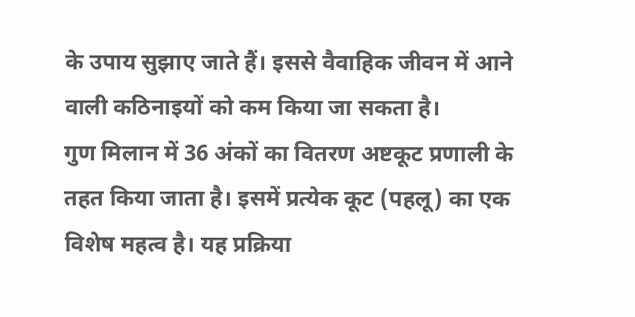के उपाय सुझाए जाते हैं। इससे वैवाहिक जीवन में आने वाली कठिनाइयों को कम किया जा सकता है।
गुण मिलान में 36 अंकों का वितरण अष्टकूट प्रणाली के तहत किया जाता है। इसमें प्रत्येक कूट (पहलू) का एक विशेष महत्व है। यह प्रक्रिया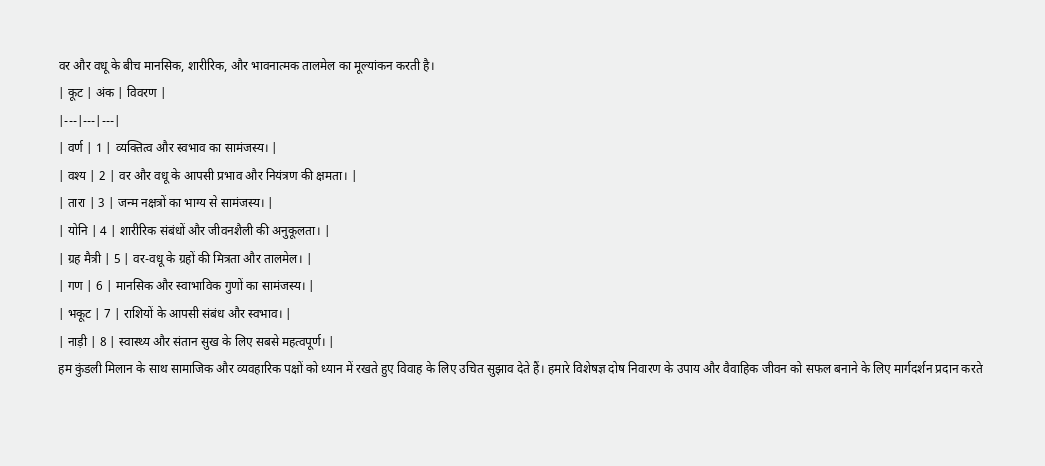वर और वधू के बीच मानसिक, शारीरिक, और भावनात्मक तालमेल का मूल्यांकन करती है।
| कूट | अंक | विवरण |
|---|---|---|
| वर्ण | 1 | व्यक्तित्व और स्वभाव का सामंजस्य। |
| वश्य | 2 | वर और वधू के आपसी प्रभाव और नियंत्रण की क्षमता। |
| तारा | 3 | जन्म नक्षत्रों का भाग्य से सामंजस्य। |
| योनि | 4 | शारीरिक संबंधों और जीवनशैली की अनुकूलता। |
| ग्रह मैत्री | 5 | वर-वधू के ग्रहों की मित्रता और तालमेल। |
| गण | 6 | मानसिक और स्वाभाविक गुणों का सामंजस्य। |
| भकूट | 7 | राशियों के आपसी संबंध और स्वभाव। |
| नाड़ी | 8 | स्वास्थ्य और संतान सुख के लिए सबसे महत्वपूर्ण। |
हम कुंडली मिलान के साथ सामाजिक और व्यवहारिक पक्षों को ध्यान में रखते हुए विवाह के लिए उचित सुझाव देते हैं। हमारे विशेषज्ञ दोष निवारण के उपाय और वैवाहिक जीवन को सफल बनाने के लिए मार्गदर्शन प्रदान करते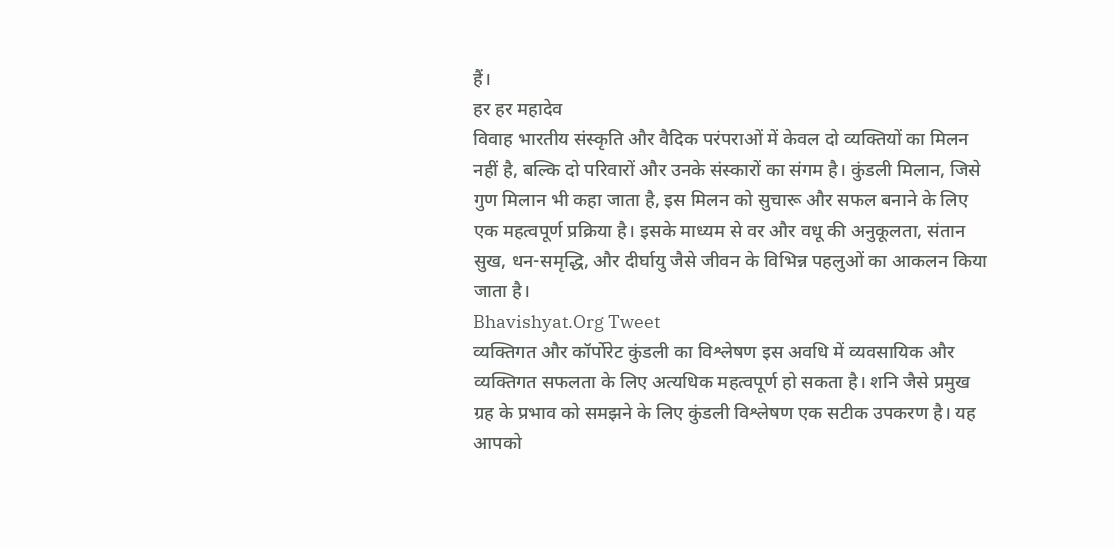हैं।
हर हर महादेव
विवाह भारतीय संस्कृति और वैदिक परंपराओं में केवल दो व्यक्तियों का मिलन नहीं है, बल्कि दो परिवारों और उनके संस्कारों का संगम है। कुंडली मिलान, जिसे गुण मिलान भी कहा जाता है, इस मिलन को सुचारू और सफल बनाने के लिए एक महत्वपूर्ण प्रक्रिया है। इसके माध्यम से वर और वधू की अनुकूलता, संतान सुख, धन-समृद्धि, और दीर्घायु जैसे जीवन के विभिन्न पहलुओं का आकलन किया जाता है।
Bhavishyat.Org Tweet
व्यक्तिगत और कॉर्पोरेट कुंडली का विश्लेषण इस अवधि में व्यवसायिक और व्यक्तिगत सफलता के लिए अत्यधिक महत्वपूर्ण हो सकता है। शनि जैसे प्रमुख ग्रह के प्रभाव को समझने के लिए कुंडली विश्लेषण एक सटीक उपकरण है। यह आपको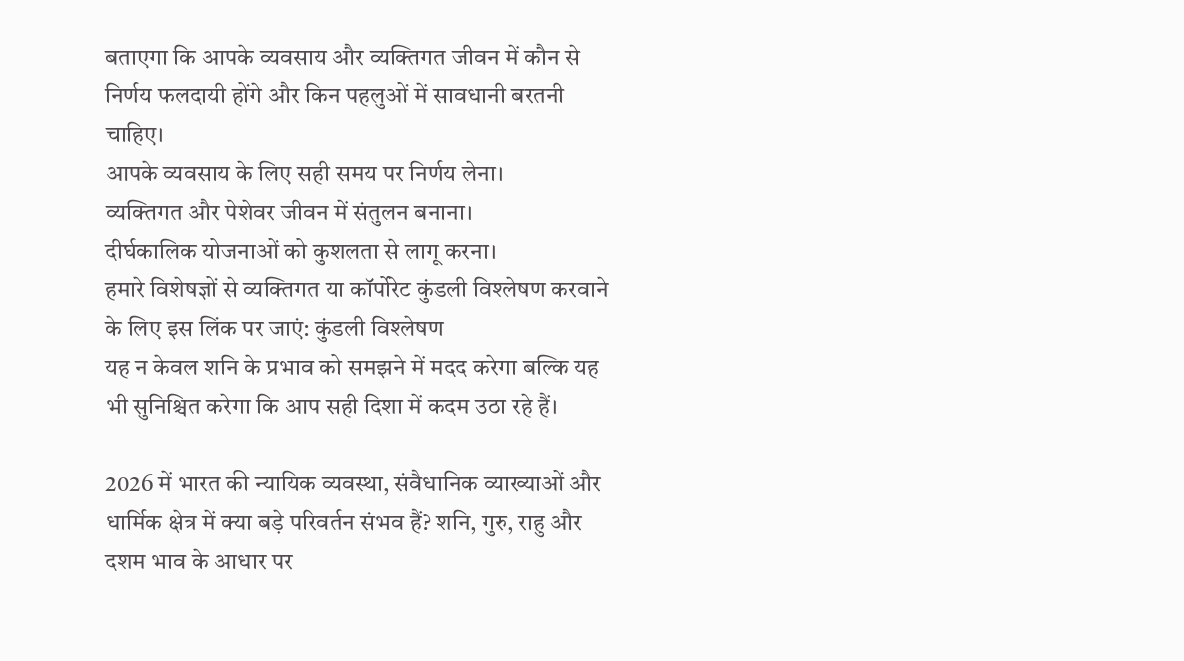बताएगा कि आपके व्यवसाय और व्यक्तिगत जीवन में कौन से निर्णय फलदायी होंगे और किन पहलुओं में सावधानी बरतनी चाहिए।
आपके व्यवसाय के लिए सही समय पर निर्णय लेना।
व्यक्तिगत और पेशेवर जीवन में संतुलन बनाना।
दीर्घकालिक योजनाओं को कुशलता से लागू करना।
हमारे विशेषज्ञों से व्यक्तिगत या कॉर्पोरेट कुंडली विश्लेषण करवाने के लिए इस लिंक पर जाएं: कुंडली विश्लेषण
यह न केवल शनि के प्रभाव को समझने में मदद करेगा बल्कि यह भी सुनिश्चित करेगा कि आप सही दिशा में कदम उठा रहे हैं।

2026 में भारत की न्यायिक व्यवस्था, संवैधानिक व्याख्याओं और धार्मिक क्षेत्र में क्या बड़े परिवर्तन संभव हैं? शनि, गुरु, राहु और दशम भाव के आधार पर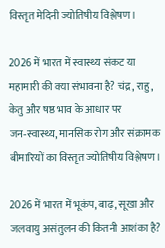विस्तृत मेदिनी ज्योतिषीय विश्लेषण।

2026 में भारत में स्वास्थ्य संकट या महामारी की क्या संभावना है? चंद्र, राहु, केतु और षष्ठ भाव के आधार पर जन‑स्वास्थ्य, मानसिक रोग और संक्रामक बीमारियों का विस्तृत ज्योतिषीय विश्लेषण।

2026 में भारत में भूकंप, बाढ़, सूखा और जलवायु असंतुलन की कितनी आशंका है?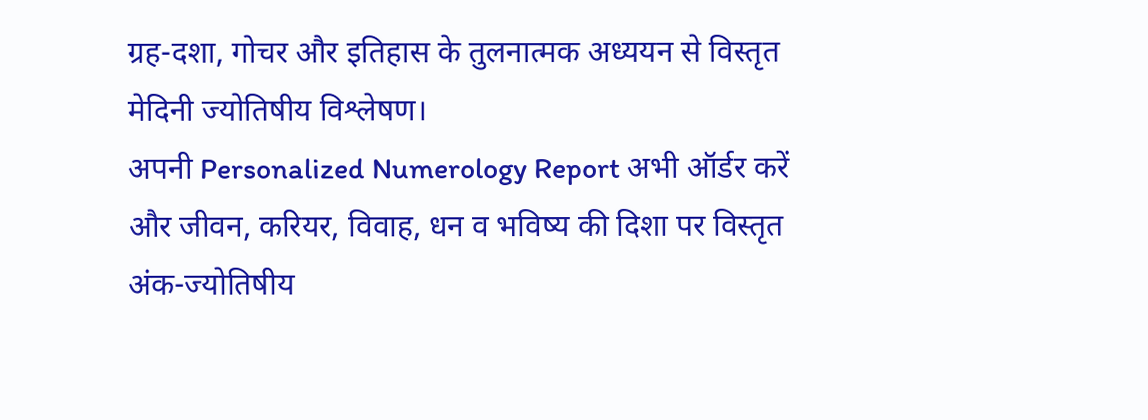ग्रह-दशा, गोचर और इतिहास के तुलनात्मक अध्ययन से विस्तृत मेदिनी ज्योतिषीय विश्लेषण।
अपनी Personalized Numerology Report अभी ऑर्डर करें और जीवन, करियर, विवाह, धन व भविष्य की दिशा पर विस्तृत अंक-ज्योतिषीय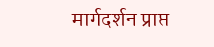मार्गदर्शन प्राप्त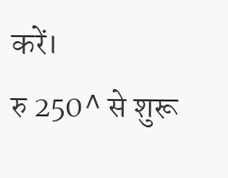करें।
रु 250^ से शुरू